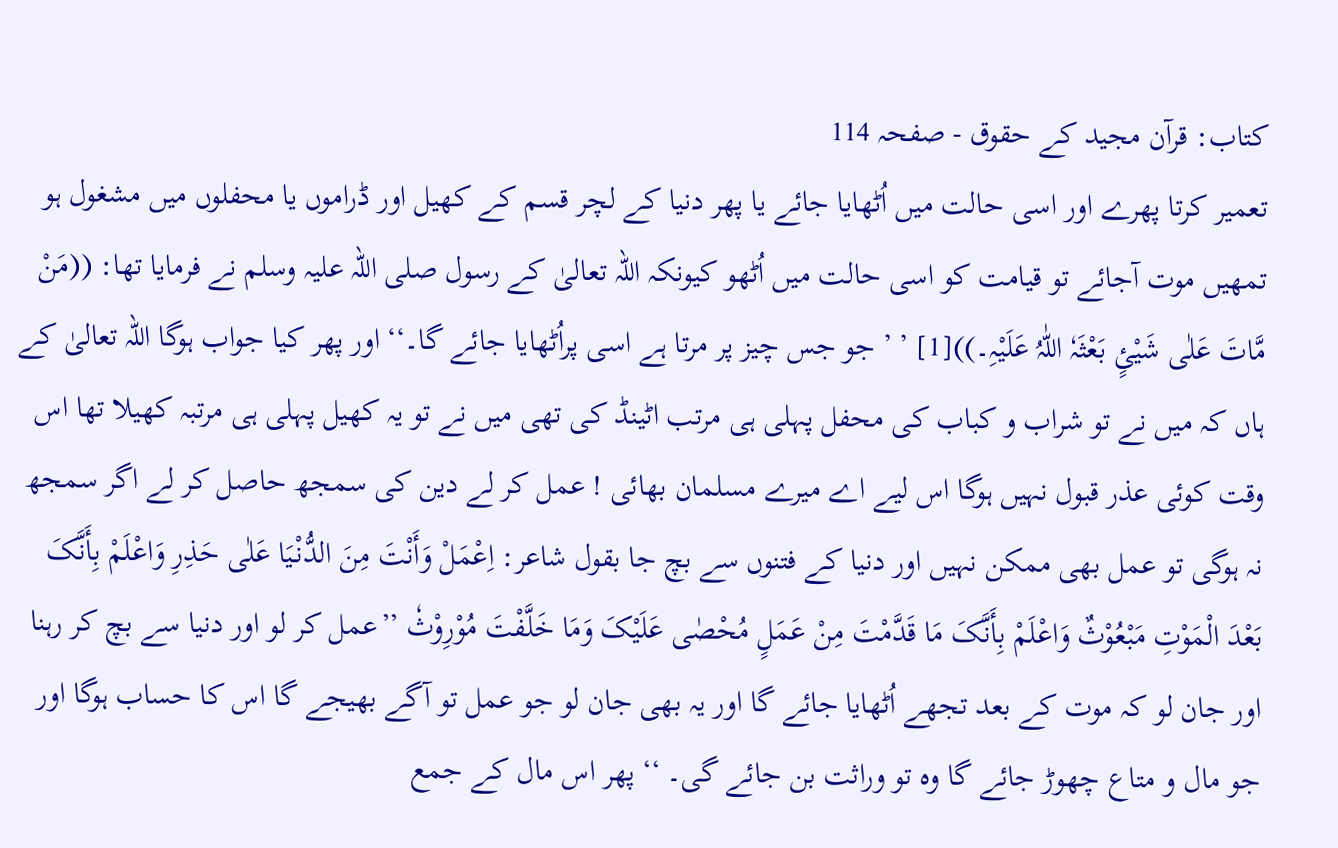کتاب: قرآن مجید کے حقوق - صفحہ 114
تعمیر کرتا پھرے اور اسی حالت میں اُٹھایا جائے یا پھر دنیا کے لچر قسم کے کھیل اور ڈراموں یا محفلوں میں مشغول ہو تمھیں موت آجائے تو قیامت کو اسی حالت میں اُٹھو کیونکہ اللہ تعالیٰ کے رسول صلی اللہ علیہ وسلم نے فرمایا تھا: ((مَنْ مَّاتَ عَلٰی شَیْئٍ بَعْثَہٗ اللّٰہُ عَلَیْہِ۔))[1] ’ ’ جو جس چیز پر مرتا ہے اسی پراُٹھایا جائے گا۔‘‘ اور پھر کیا جواب ہوگا اللہ تعالیٰ کے ہاں کہ میں نے تو شراب و کباب کی محفل پہلی ہی مرتب اٹینڈ کی تھی میں نے تو یہ کھیل پہلی ہی مرتبہ کھیلا تھا اس وقت کوئی عذر قبول نہیں ہوگا اس لیے اے میرے مسلمان بھائی ! عمل کر لے دین کی سمجھ حاصل کر لے اگر سمجھ نہ ہوگی تو عمل بھی ممکن نہیں اور دنیا کے فتنوں سے بچ جا بقول شاعر: اِعْمَلْ وَأَنْتَ مِنَ الدُّنْیَا عَلٰی حَذِرِ وَاعْلَمْ بِأَنَّکَ بَعْدَ الْمَوْتِ مَبْعُوْثٌ وَاعْلَمْ بِأَنَّکَ مَا قَدَّمْتَ مِنْ عَمَلٍ مُحْصٰی عَلَیْکَ وَمَا خَلَّفْتَ مُوْرِوْثٗ ’’عمل کر لو اور دنیا سے بچ کر رہنا اور جان لو کہ موت کے بعد تجھے اُٹھایا جائے گا اور یہ بھی جان لو جو عمل تو آگے بھیجے گا اس کا حساب ہوگا اور جو مال و متاع چھوڑ جائے گا وہ تو وراثت بن جائے گی۔ ‘‘ پھر اس مال کے جمع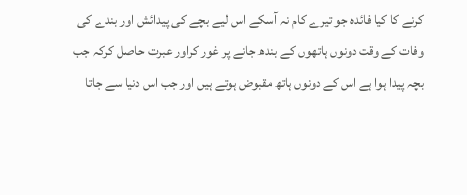کرنے کا کیا فائدہ جو تیرے کام نہ آسکے اس لیے بچے کی پیدائش اور بندے کی وفات کے وقت دونوں ہاتھوں کے بندھ جانے پر غور کراور عبرت حاصل کرکہ جب بچہ پیدا ہوا ہے اس کے دونوں ہاتھ مقبوض ہوتے ہیں اور جب اس دنیا سے جاتا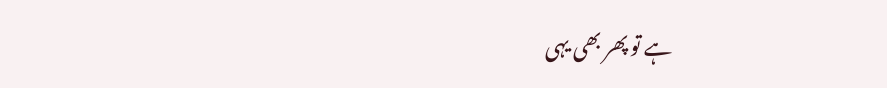ہے تو پھر بھی یہی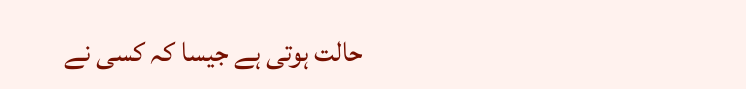حالت ہوتی ہے جیسا کہ کسی نے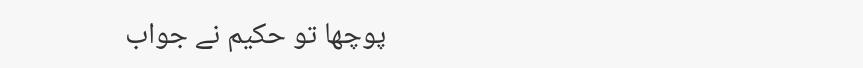پوچھا تو حکیم نے جواب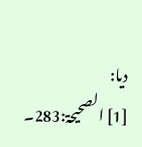دیا:
[1] الصحیحۃ:283۔